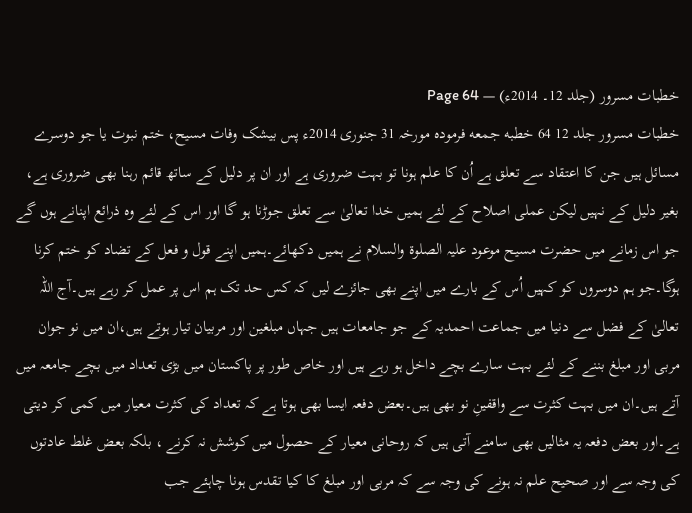خطبات مسرور (جلد 12۔ 2014ء) — Page 64
خطبات مسرور جلد 12 64 خطبه جمعه فرمودہ مورخہ 31 جنوری 2014ء پس بیشک وفات مسیح، ختم نبوت یا جو دوسرے مسائل ہیں جن کا اعتقاد سے تعلق ہے اُن کا علم ہونا تو بہت ضروری ہے اور ان پر دلیل کے ساتھ قائم رہنا بھی ضروری ہے، بغیر دلیل کے نہیں لیکن عملی اصلاح کے لئے ہمیں خدا تعالیٰ سے تعلق جوڑنا ہو گا اور اس کے لئے وہ ذرائع اپنانے ہوں گے جو اس زمانے میں حضرت مسیح موعود علیہ الصلوۃ والسلام نے ہمیں دکھائے۔ہمیں اپنے قول و فعل کے تضاد کو ختم کرنا ہوگا۔جو ہم دوسروں کو کہیں اُس کے بارے میں اپنے بھی جائزے لیں کہ کس حد تک ہم اس پر عمل کر رہے ہیں۔آج اللہ تعالیٰ کے فضل سے دنیا میں جماعت احمدیہ کے جو جامعات ہیں جہاں مبلغین اور مربیان تیار ہوتے ہیں،ان میں نو جوان مربی اور مبلغ بننے کے لئے بہت سارے بچے داخل ہو رہے ہیں اور خاص طور پر پاکستان میں بڑی تعداد میں بچے جامعہ میں آتے ہیں۔ان میں بہت کثرت سے واقفینِ نو بھی ہیں۔بعض دفعہ ایسا بھی ہوتا ہے کہ تعداد کی کثرت معیار میں کمی کر دیتی ہے۔اور بعض دفعہ یہ مثالیں بھی سامنے آتی ہیں کہ روحانی معیار کے حصول میں کوشش نہ کرنے ، بلکہ بعض غلط عادتوں کی وجہ سے اور صحیح علم نہ ہونے کی وجہ سے کہ مربی اور مبلغ کا کیا تقدس ہونا چاہئے جب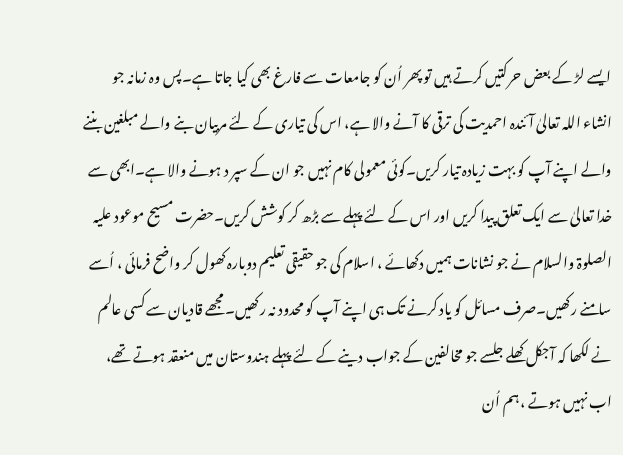ایسے لڑ کے بعض حرکتیں کرتے ہیں تو پھر اُن کو جامعات سے فارغ بھی کیا جاتا ہے۔پس وہ زمانہ جو انشاء اللہ تعالیٰ آئندہ احمدیت کی ترقی کا آنے والا ہے، اس کی تیاری کے لئے مربیان بنے والے مبلغین بننے والے اپنے آپ کو بہت زیادہ تیار کریں۔کوئی معمولی کام نہیں جو ان کے سپر د ہونے والا ہے۔ابھی سے خدا تعالیٰ سے ایک تعلق پیدا کریں اور اس کے لئے پہلے سے بڑھ کر کوشش کریں۔حضرت مسیح موعود علیہ الصلوۃ والسلام نے جو نشانات ہمیں دکھائے ، اسلام کی جو حقیقی تعلیم دوبارہ کھول کر واضح فرمائی ، اُسے سامنے رکھیں۔صرف مسائل کو یاد کرنے تک ہی اپنے آپ کو محدود نہ رکھیں۔مجھے قادیان سے کسی عالم نے لکھا کہ آجکل کھلے جلسے جو مخالفین کے جواب دینے کے لئے پہلے ہندوستان میں منعقد ہوتے تھے، اب نہیں ہوتے ، ہم اُن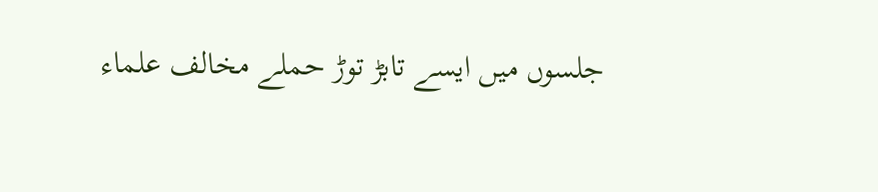جلسوں میں ایسے تابڑ توڑ حملے مخالف علماء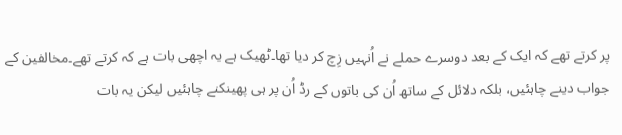پر کرتے تھے کہ ایک کے بعد دوسرے حملے نے اُنہیں زِچ کر دیا تھا۔ٹھیک ہے یہ اچھی بات ہے کہ کرتے تھے۔مخالفین کے جواب دینے چاہئیں، بلکہ دلائل کے ساتھ اُن کی باتوں کے رڈ اُن پر ہی پھینکنے چاہئیں لیکن یہ بات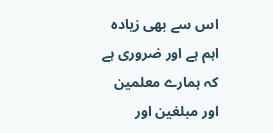اس سے بھی زیادہ اہم ہے اور ضروری ہے کہ ہمارے معلمین اور مبلغین اور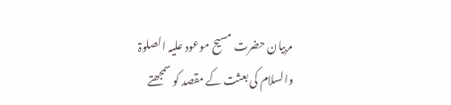مربیان حضرت مسیح موعود علیہ الصلوۃ والسلام کی بعثت کے مقصد کو سمجھتے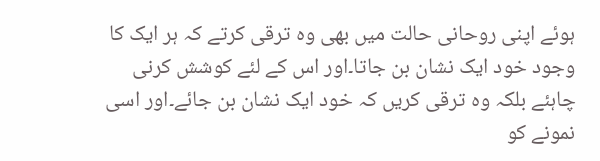ہوئے اپنی روحانی حالت میں بھی وہ ترقی کرتے کہ ہر ایک کا وجود خود ایک نشان بن جاتا۔اور اس کے لئے کوشش کرنی چاہئے بلکہ وہ ترقی کریں کہ خود ایک نشان بن جائے۔اور اسی نمونے کو